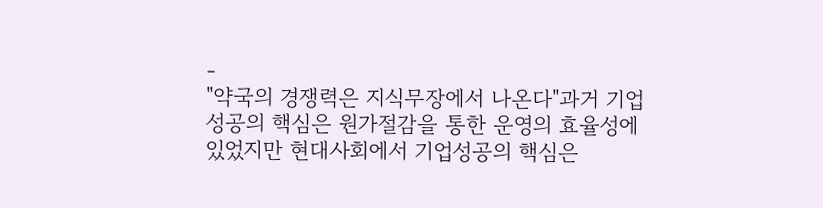-
"약국의 경쟁력은 지식무장에서 나온다"과거 기업 성공의 핵심은 원가절감을 통한 운영의 효율성에 있었지만 현대사회에서 기업성공의 핵심은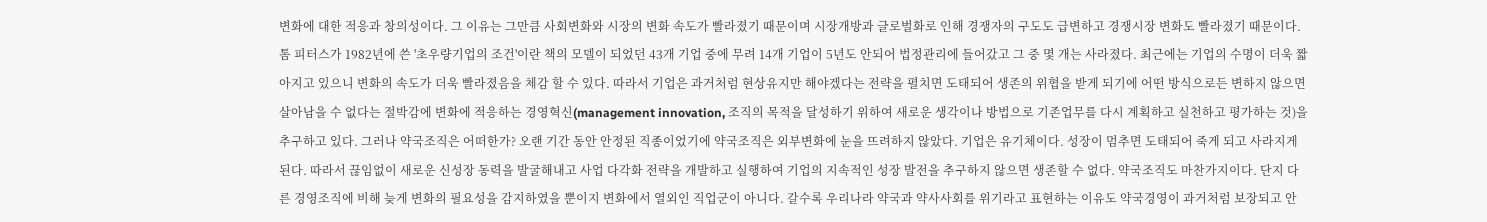변화에 대한 적응과 창의성이다. 그 이유는 그만큼 사회변화와 시장의 변화 속도가 빨라졌기 때문이며 시장개방과 글로벌화로 인해 경쟁자의 구도도 급변하고 경쟁시장 변화도 빨라졌기 때문이다. 톰 피터스가 1982년에 쓴 '초우량기업의 조건'이란 책의 모델이 되었던 43개 기업 중에 무려 14개 기업이 5년도 안되어 법정관리에 들어갔고 그 중 몇 개는 사라졌다. 최근에는 기업의 수명이 더욱 짧아지고 있으니 변화의 속도가 더욱 빨라졌음을 체감 할 수 있다. 따라서 기업은 과거처럼 현상유지만 해야겠다는 전략을 펼치면 도태되어 생존의 위협을 받게 되기에 어떤 방식으로든 변하지 않으면 살아남을 수 없다는 절박감에 변화에 적응하는 경영혁신(management innovation, 조직의 목적을 달성하기 위하여 새로운 생각이나 방법으로 기존업무를 다시 계획하고 실천하고 평가하는 것)을 추구하고 있다. 그러나 약국조직은 어떠한가? 오랜 기간 동안 안정된 직종이었기에 약국조직은 외부변화에 눈을 뜨려하지 않았다. 기업은 유기체이다. 성장이 멈추면 도태되어 죽게 되고 사라지게 된다. 따라서 끊임없이 새로운 신성장 동력을 발굴해내고 사업 다각화 전략을 개발하고 실행하여 기업의 지속적인 성장 발전을 추구하지 않으면 생존할 수 없다. 약국조직도 마찬가지이다. 단지 다른 경영조직에 비해 늦게 변화의 필요성을 감지하였을 뿐이지 변화에서 열외인 직업군이 아니다. 갈수록 우리나라 약국과 약사사회를 위기라고 표현하는 이유도 약국경영이 과거처럼 보장되고 안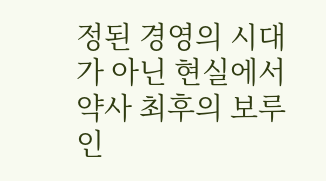정된 경영의 시대가 아닌 현실에서 약사 최후의 보루인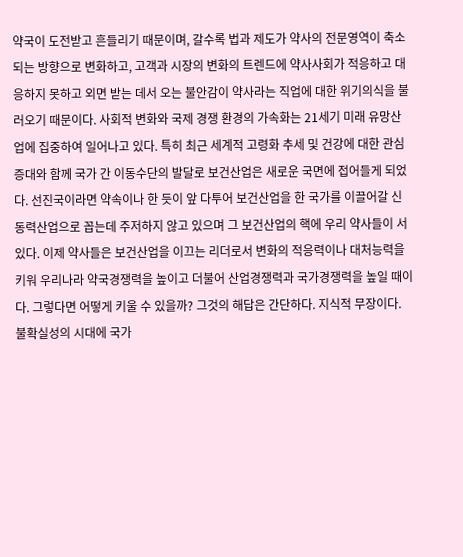약국이 도전받고 흔들리기 때문이며, 갈수록 법과 제도가 약사의 전문영역이 축소되는 방향으로 변화하고, 고객과 시장의 변화의 트렌드에 약사사회가 적응하고 대응하지 못하고 외면 받는 데서 오는 불안감이 약사라는 직업에 대한 위기의식을 불러오기 때문이다. 사회적 변화와 국제 경쟁 환경의 가속화는 21세기 미래 유망산업에 집중하여 일어나고 있다. 특히 최근 세계적 고령화 추세 및 건강에 대한 관심증대와 함께 국가 간 이동수단의 발달로 보건산업은 새로운 국면에 접어들게 되었다. 선진국이라면 약속이나 한 듯이 앞 다투어 보건산업을 한 국가를 이끌어갈 신 동력산업으로 꼽는데 주저하지 않고 있으며 그 보건산업의 핵에 우리 약사들이 서있다. 이제 약사들은 보건산업을 이끄는 리더로서 변화의 적응력이나 대처능력을 키워 우리나라 약국경쟁력을 높이고 더불어 산업경쟁력과 국가경쟁력을 높일 때이다. 그렇다면 어떻게 키울 수 있을까? 그것의 해답은 간단하다. 지식적 무장이다. 불확실성의 시대에 국가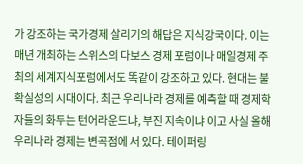가 강조하는 국가경제 살리기의 해답은 지식강국이다. 이는 매년 개최하는 스위스의 다보스 경제 포럼이나 매일경제 주최의 세계지식포럼에서도 똑같이 강조하고 있다. 현대는 불확실성의 시대이다. 최근 우리나라 경제를 예측할 때 경제학자들의 화두는 턴어라운드냐, 부진 지속이냐 이고 사실 올해 우리나라 경제는 변곡점에 서 있다. 테이퍼링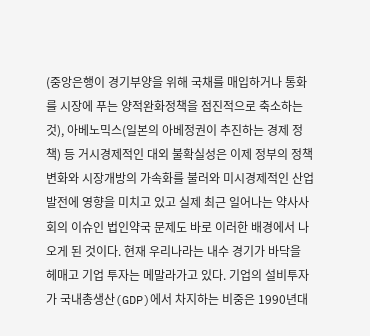(중앙은행이 경기부양을 위해 국채를 매입하거나 통화를 시장에 푸는 양적완화정책을 점진적으로 축소하는 것), 아베노믹스(일본의 아베정권이 추진하는 경제 정책) 등 거시경제적인 대외 불확실성은 이제 정부의 정책변화와 시장개방의 가속화를 불러와 미시경제적인 산업 발전에 영향을 미치고 있고 실제 최근 일어나는 약사사회의 이슈인 법인약국 문제도 바로 이러한 배경에서 나오게 된 것이다. 현재 우리나라는 내수 경기가 바닥을 헤매고 기업 투자는 메말라가고 있다. 기업의 설비투자가 국내총생산(GDP)에서 차지하는 비중은 1990년대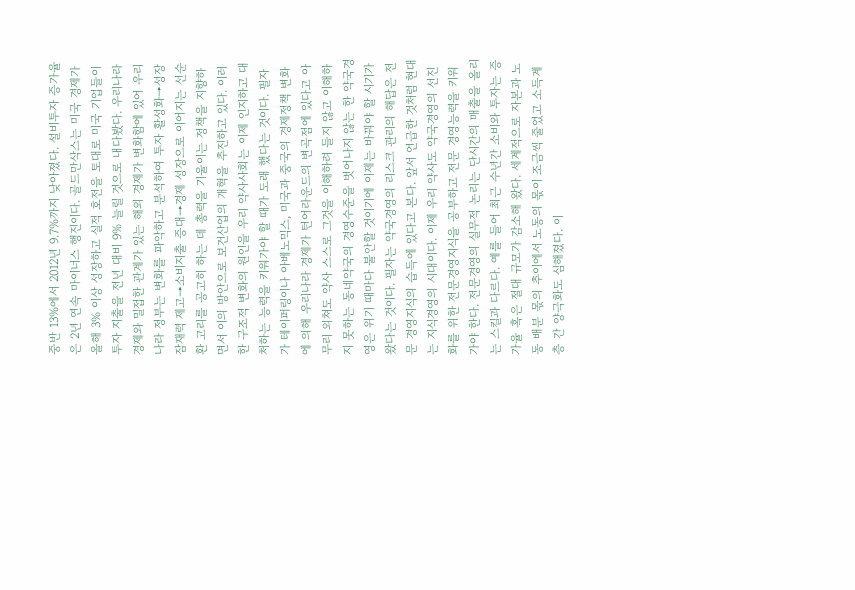중반 13%에서 2012년 9.7%까지 낮아졌다. 설비투자 증가율은 2년 연속 마이너스 행진이다. 골드만삭스는 미국 경제가 올해 3% 이상 성장하고 실적 호전을 토대로 미국 기업들이 투자 지출을 전년 대비 9% 늘릴 것으로 내다봤다. 우리나라 경제와 밀접한 관계가 있는 해외 경제가 변화함에 있어 우리나라 정부는 변화를 파악하고 분석하여 투자 활성화→성장잠재력 제고→소비지출 증대→경제 성장으로 이어지는 선순환 고리를 공고히 하는 데 총력을 기울이는 정책을 지향하면서 이의 방안으로 보건산업의 개혁을 추진하고 있다. 이러한 구조적 변화의 원인을 우리 약사사회는 이제 인지하고 대처하는 능력을 키워가야 할 때가 도래 했다는 것이다. 필자가 테이퍼링이나 아베노믹스, 미국과 중국의 경제정책 변화에 의해 우리나라 경제가 턴어라운드의 변곡점에 있다고 아무리 외쳐도 약사 스스로 그것을 이해하려 들지 않고 이해하지 못하는 동네약국의 경영수준을 벗어나지 않는 한 약국경영은 위기 때마다 불안할 것이기에 이제는 바꿔야 할 시기가 왔다는 것이다. 필자는 약국경영의 리스크 관리의 해답은 전문 경영지식의 습득에 있다고 본다. 앞서 언급한 것처럼 현대는 지식경영의 시대이다. 이제 우리 약사도 약국경영의 선진화를 위한 전문경영지식을 공부하고 전문 경영능력을 키워가야 한다. 전문경영의 실무적 논리는 단시간의 매출을 올리는 스킬과 다르다. 예를 들어 최근 수년간 소비와 투자는 증가율 혹은 절대 규모가 감소해 왔다. 세계적으로 자본과 노동 배분 몫의 추이에서 노동의 몫이 조금씩 줄었고 소득계층 간 양극화도 심해졌다. 이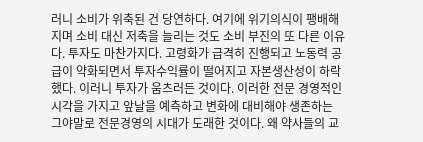러니 소비가 위축된 건 당연하다. 여기에 위기의식이 팽배해지며 소비 대신 저축을 늘리는 것도 소비 부진의 또 다른 이유다. 투자도 마찬가지다. 고령화가 급격히 진행되고 노동력 공급이 약화되면서 투자수익률이 떨어지고 자본생산성이 하락했다. 이러니 투자가 움츠러든 것이다. 이러한 전문 경영적인 시각을 가지고 앞날을 예측하고 변화에 대비해야 생존하는 그야말로 전문경영의 시대가 도래한 것이다. 왜 약사들의 교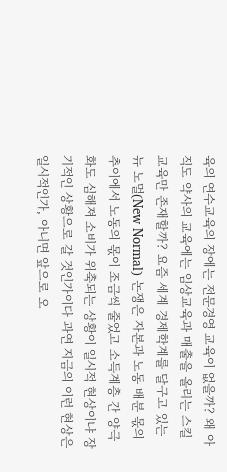육의 연수교육의 장에는 전문경영 교육이 없을까? 왜 아직도 약사의 교육에는 임상교육과 매출을 올리는 스킬 교육만 존재할까? 요즘 세계 경제학계를 달구고 있는 뉴 노멀(New Normal) 논쟁은 자본과 노동 배분 몫의 추이에서 노동의 몫이 조금씩 줄었고 소득계층 간 양극화도 심해져 소비가 위축되는 상황이 일시적 현상이냐 장기적인 상황으로 갈 것인가이다 과연 지금의 이런 현상은 일시적인가, 아니면 앞으로 오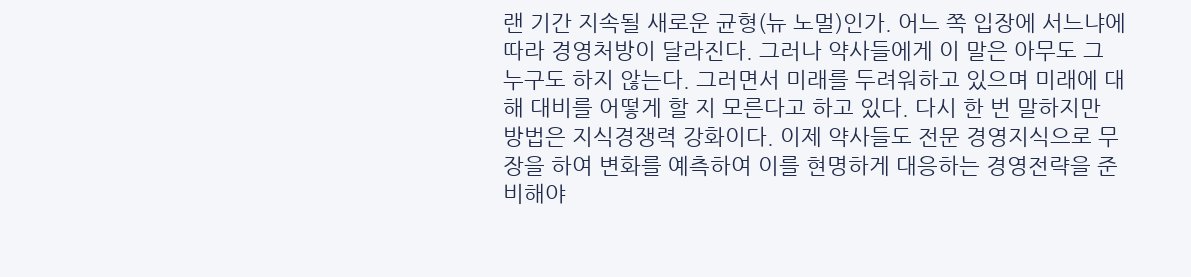랜 기간 지속될 새로운 균형(뉴 노멀)인가. 어느 쪽 입장에 서느냐에 따라 경영처방이 달라진다. 그러나 약사들에게 이 말은 아무도 그 누구도 하지 않는다. 그러면서 미래를 두려워하고 있으며 미래에 대해 대비를 어떻게 할 지 모른다고 하고 있다. 다시 한 번 말하지만 방법은 지식경쟁력 강화이다. 이제 약사들도 전문 경영지식으로 무장을 하여 변화를 예측하여 이를 현명하게 대응하는 경영전략을 준비해야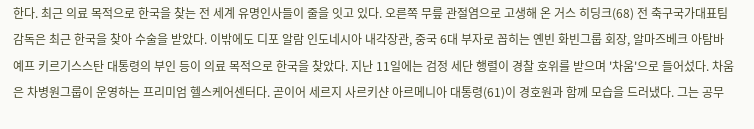한다. 최근 의료 목적으로 한국을 찾는 전 세계 유명인사들이 줄을 잇고 있다. 오른쪽 무릎 관절염으로 고생해 온 거스 히딩크(68) 전 축구국가대표팀 감독은 최근 한국을 찾아 수술을 받았다. 이밖에도 디포 알람 인도네시아 내각장관, 중국 6대 부자로 꼽히는 옌빈 화빈그룹 회장, 알마즈베크 아탐바예프 키르기스스탄 대통령의 부인 등이 의료 목적으로 한국을 찾았다. 지난 11일에는 검정 세단 행렬이 경찰 호위를 받으며 '차움'으로 들어섰다. 차움은 차병원그룹이 운영하는 프리미엄 헬스케어센터다. 곧이어 세르지 사르키샨 아르메니아 대통령(61)이 경호원과 함께 모습을 드러냈다. 그는 공무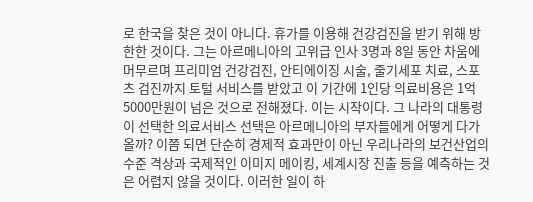로 한국을 찾은 것이 아니다. 휴가를 이용해 건강검진을 받기 위해 방한한 것이다. 그는 아르메니아의 고위급 인사 3명과 8일 동안 차움에 머무르며 프리미엄 건강검진, 안티에이징 시술, 줄기세포 치료, 스포츠 검진까지 토털 서비스를 받았고 이 기간에 1인당 의료비용은 1억5000만원이 넘은 것으로 전해졌다. 이는 시작이다. 그 나라의 대통령이 선택한 의료서비스 선택은 아르메니아의 부자들에게 어떻게 다가올까? 이쯤 되면 단순히 경제적 효과만이 아닌 우리나라의 보건산업의 수준 격상과 국제적인 이미지 메이킹, 세계시장 진출 등을 예측하는 것은 어렵지 않을 것이다. 이러한 일이 하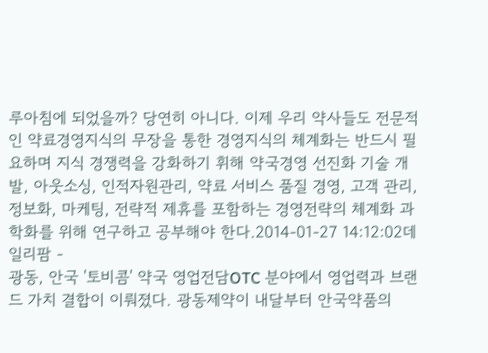루아침에 되었을까? 당연히 아니다. 이제 우리 약사들도 전문적인 약료경영지식의 무장을 통한 경영지식의 체계화는 반드시 필요하며 지식 경쟁력을 강화하기 휘해 약국경영 선진화 기술 개발, 아웃소싱, 인적자원관리, 약료 서비스 품질 경영, 고객 관리, 정보화, 마케팅, 전략적 제휴를 포함하는 경영전략의 체계화 과학화를 위해 연구하고 공부해야 한다.2014-01-27 14:12:02데일리팜 -
광동, 안국 '토비콤' 약국 영업전담OTC 분야에서 영업력과 브랜드 가치 결합이 이뤄졌다. 광동제약이 내달부터 안국약품의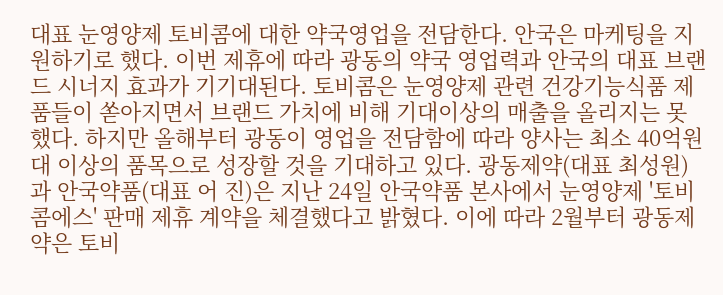대표 눈영양제 토비콤에 대한 약국영업을 전담한다. 안국은 마케팅을 지원하기로 했다. 이번 제휴에 따라 광동의 약국 영업력과 안국의 대표 브랜드 시너지 효과가 기기대된다. 토비콤은 눈영양제 관련 건강기능식품 제품들이 쏟아지면서 브랜드 가치에 비해 기대이상의 매출을 올리지는 못했다. 하지만 올해부터 광동이 영업을 전담함에 따라 양사는 최소 40억원대 이상의 품목으로 성장할 것을 기대하고 있다. 광동제약(대표 최성원)과 안국약품(대표 어 진)은 지난 24일 안국약품 본사에서 눈영양제 '토비콤에스' 판매 제휴 계약을 체결했다고 밝혔다. 이에 따라 2월부터 광동제약은 토비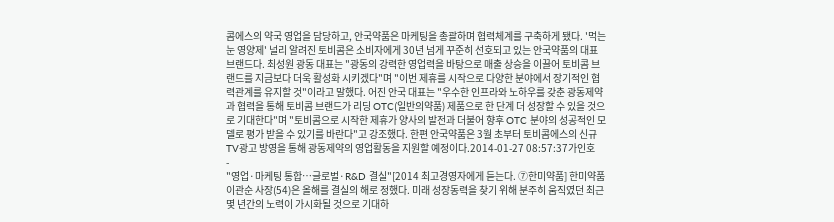콤에스의 약국 영업을 담당하고, 안국약품은 마케팅을 총괄하며 협력체계를 구축하게 됐다. '먹는 눈 영양제' 널리 알려진 토비콤은 소비자에게 30년 넘게 꾸준히 선호되고 있는 안국약품의 대표 브랜드다. 최성원 광동 대표는 "광동의 강력한 영업력을 바탕으로 매출 상승을 이끌어 토비콤 브랜드를 지금보다 더욱 활성화 시키겠다"며 "이번 제휴를 시작으로 다양한 분야에서 장기적인 협력관계를 유지할 것"이라고 말했다. 어진 안국 대표는 "우수한 인프라와 노하우를 갖춘 광동제약과 협력을 통해 토비콤 브랜드가 리딩 OTC(일반의약품) 제품으로 한 단계 더 성장할 수 있을 것으로 기대한다"며 "토비콤으로 시작한 제휴가 양사의 발전과 더불어 향후 OTC 분야의 성공적인 모델로 평가 받을 수 있기를 바란다"고 강조했다. 한편 안국약품은 3월 초부터 토비콤에스의 신규 TV광고 방영을 통해 광동제약의 영업활동을 지원할 예정이다.2014-01-27 08:57:37가인호
-
"영업·마케팅 통합…글로벌·R&D 결실"[2014 최고경영자에게 듣는다. ⑦한미약품] 한미약품 이관순 사장(54)은 올해를 결실의 해로 정했다. 미래 성장동력을 찾기 위해 분주히 움직였던 최근 몇 년간의 노력이 가시화될 것으로 기대하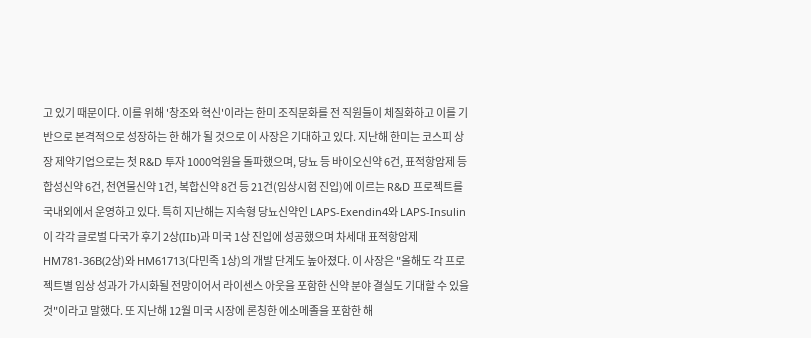고 있기 때문이다. 이를 위해 '창조와 혁신'이라는 한미 조직문화를 전 직원들이 체질화하고 이를 기반으로 본격적으로 성장하는 한 해가 될 것으로 이 사장은 기대하고 있다. 지난해 한미는 코스피 상장 제약기업으로는 첫 R&D 투자 1000억원을 돌파했으며, 당뇨 등 바이오신약 6건, 표적항암제 등 합성신약 6건, 천연물신약 1건, 복합신약 8건 등 21건(임상시험 진입)에 이르는 R&D 프로젝트를 국내외에서 운영하고 있다. 특히 지난해는 지속형 당뇨신약인 LAPS-Exendin4와 LAPS-Insulin이 각각 글로벌 다국가 후기 2상(IIb)과 미국 1상 진입에 성공했으며 차세대 표적항암제 HM781-36B(2상)와 HM61713(다민족 1상)의 개발 단계도 높아졌다. 이 사장은 "올해도 각 프로젝트별 임상 성과가 가시화될 전망이어서 라이센스 아웃을 포함한 신약 분야 결실도 기대할 수 있을 것"이라고 말했다. 또 지난해 12월 미국 시장에 론칭한 에소메졸을 포함한 해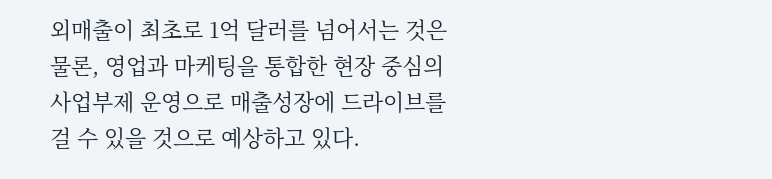외매출이 최초로 1억 달러를 넘어서는 것은 물론, 영업과 마케팅을 통합한 현장 중심의 사업부제 운영으로 매출성장에 드라이브를 걸 수 있을 것으로 예상하고 있다.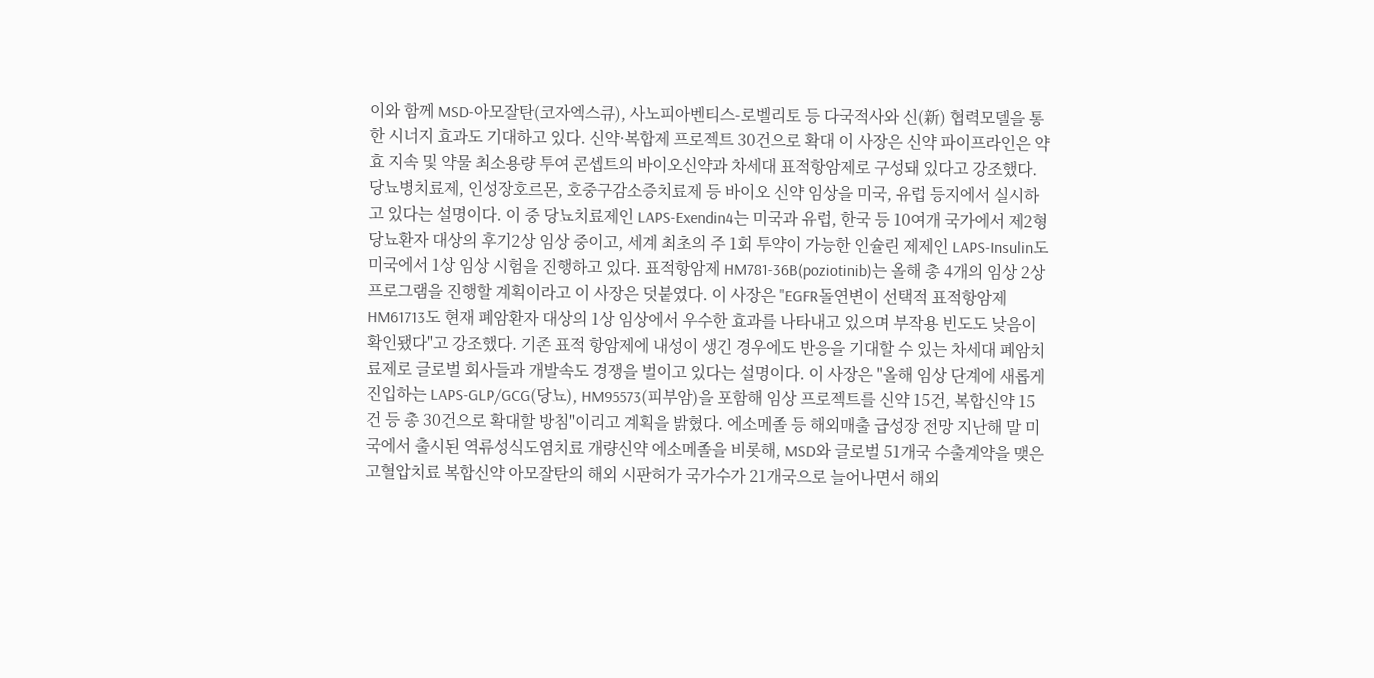이와 함께 MSD-아모잘탄(코자엑스큐), 사노피아벤티스-로벨리토 등 다국적사와 신(新) 협력모델을 통한 시너지 효과도 기대하고 있다. 신약·복합제 프로젝트 30건으로 확대 이 사장은 신약 파이프라인은 약효 지속 및 약물 최소용량 투여 콘셉트의 바이오신약과 차세대 표적항암제로 구성돼 있다고 강조했다. 당뇨병치료제, 인성장호르몬, 호중구감소증치료제 등 바이오 신약 임상을 미국, 유럽 등지에서 실시하고 있다는 설명이다. 이 중 당뇨치료제인 LAPS-Exendin4는 미국과 유럽, 한국 등 10여개 국가에서 제2형 당뇨환자 대상의 후기2상 임상 중이고, 세계 최초의 주 1회 투약이 가능한 인슐린 제제인 LAPS-Insulin도 미국에서 1상 임상 시험을 진행하고 있다. 표적항암제 HM781-36B(poziotinib)는 올해 총 4개의 임상 2상 프로그램을 진행할 계획이라고 이 사장은 덧붙였다. 이 사장은 "EGFR돌연변이 선택적 표적항암제 HM61713도 현재 폐암환자 대상의 1상 임상에서 우수한 효과를 나타내고 있으며 부작용 빈도도 낮음이 확인됐다"고 강조했다. 기존 표적 항암제에 내성이 생긴 경우에도 반응을 기대할 수 있는 차세대 폐암치료제로 글로벌 회사들과 개발속도 경쟁을 벌이고 있다는 설명이다. 이 사장은 "올해 임상 단계에 새롭게 진입하는 LAPS-GLP/GCG(당뇨), HM95573(피부암)을 포함해 임상 프로젝트를 신약 15건, 복합신약 15건 등 총 30건으로 확대할 방침"이리고 계획을 밝혔다. 에소메졸 등 해외매출 급성장 전망 지난해 말 미국에서 출시된 역류성식도염치료 개량신약 에소메졸을 비롯해, MSD와 글로벌 51개국 수출계약을 맺은 고혈압치료 복합신약 아모잘탄의 해외 시판허가 국가수가 21개국으로 늘어나면서 해외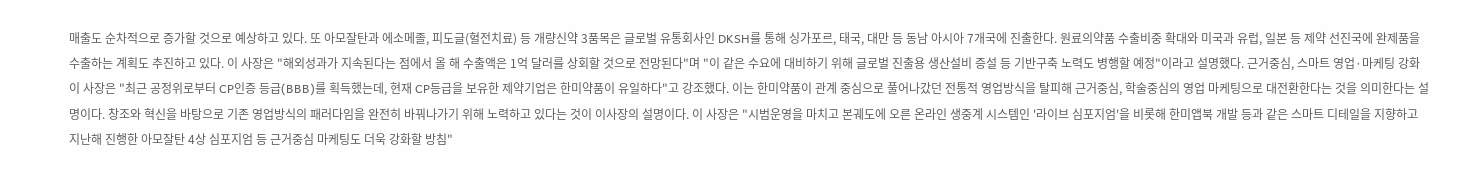매출도 순차적으로 증가할 것으로 예상하고 있다. 또 아모잘탄과 에소메졸, 피도글(혈전치료) 등 개량신약 3품목은 글로벌 유통회사인 DKSH를 통해 싱가포르, 태국, 대만 등 동남 아시아 7개국에 진출한다. 원료의약품 수출비중 확대와 미국과 유럽, 일본 등 제약 선진국에 완제품을 수출하는 계획도 추진하고 있다. 이 사장은 "해외성과가 지속된다는 점에서 올 해 수출액은 1억 달러를 상회할 것으로 전망된다"며 "이 같은 수요에 대비하기 위해 글로벌 진출용 생산설비 증설 등 기반구축 노력도 병행할 예정"이라고 설명했다. 근거중심, 스마트 영업·마케팅 강화 이 사장은 "최근 공정위로부터 CP인증 등급(BBB)를 획득했는데, 현재 CP등급을 보유한 제약기업은 한미약품이 유일하다"고 강조했다. 이는 한미약품이 관계 중심으로 풀어나갔던 전통적 영업방식을 탈피해 근거중심, 학술중심의 영업 마케팅으로 대전환한다는 것을 의미한다는 설명이다. 창조와 혁신을 바탕으로 기존 영업방식의 패러다임을 완전히 바꿔나가기 위해 노력하고 있다는 것이 이사장의 설명이다. 이 사장은 "시범운영을 마치고 본궤도에 오른 온라인 생중계 시스템인 '라이브 심포지엄'을 비롯해 한미앱북 개발 등과 같은 스마트 디테일을 지향하고 지난해 진행한 아모잘탄 4상 심포지엄 등 근거중심 마케팅도 더욱 강화할 방침"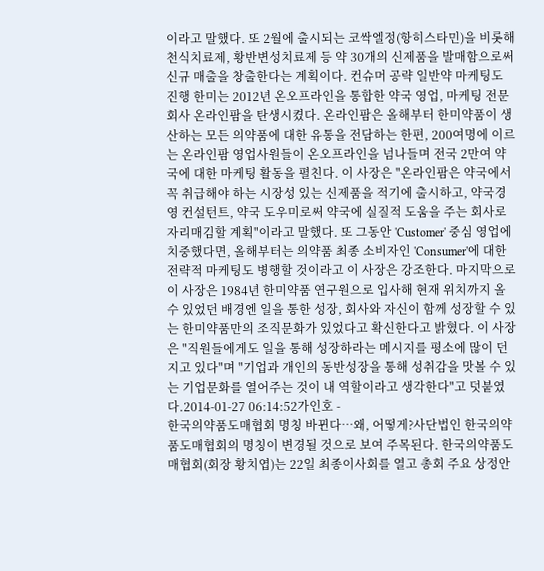이라고 말했다. 또 2월에 출시되는 코싹엘정(항히스타민)을 비롯해 천식치료제, 황반변성치료제 등 약 30개의 신제품을 발매함으로써 신규 매출을 창출한다는 계획이다. 컨슈머 공략 일반약 마케팅도 진행 한미는 2012년 온오프라인을 통합한 약국 영업, 마케팅 전문회사 온라인팜을 탄생시켰다. 온라인팜은 올해부터 한미약품이 생산하는 모든 의약품에 대한 유통을 전담하는 한편, 200여명에 이르는 온라인팜 영업사원들이 온오프라인을 넘나들며 전국 2만여 약국에 대한 마케팅 활동을 펼친다. 이 사장은 "온라인팜은 약국에서 꼭 취급해야 하는 시장성 있는 신제품을 적기에 출시하고, 약국경영 컨설턴트, 약국 도우미로써 약국에 실질적 도움을 주는 회사로 자리매김할 계획"이라고 말했다. 또 그동안 'Customer' 중심 영업에 치중했다면, 올해부터는 의약품 최종 소비자인 'Consumer'에 대한 전략적 마케팅도 병행할 것이라고 이 사장은 강조한다. 마지막으로 이 사장은 1984년 한미약품 연구원으로 입사해 현재 위치까지 올 수 있었던 배경엔 일을 통한 성장, 회사와 자신이 함께 성장할 수 있는 한미약품만의 조직문화가 있었다고 확신한다고 밝혔다. 이 사장은 "직원들에게도 일을 통해 성장하라는 메시지를 평소에 많이 던지고 있다"며 "기업과 개인의 동반성장을 통해 성취감을 맛볼 수 있는 기업문화를 열어주는 것이 내 역할이라고 생각한다"고 덧붙였다.2014-01-27 06:14:52가인호 -
한국의약품도매협회 명칭 바뀐다…왜, 어떻게?사단법인 한국의약품도매협회의 명칭이 변경될 것으로 보여 주목된다. 한국의약품도매협회(회장 황치엽)는 22일 최종이사회를 열고 총회 주요 상정안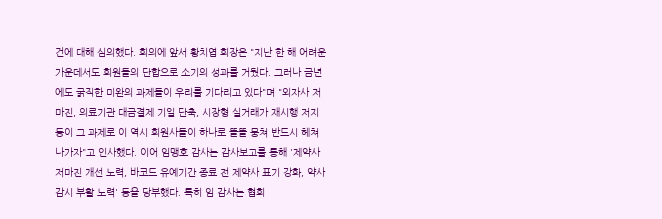건에 대해 심의했다. 회의에 앞서 황치엽 회장은 "지난 한 해 어려운 가운데서도 회원들의 단합으로 소기의 성과를 거뒀다. 그러나 금년에도 굵직한 미완의 과제들이 우리를 기다리고 있다"며 "외자사 저마진, 의료기관 대금결제 기일 단축, 시장형 실거래가 재시행 저지 등이 그 과제로 이 역시 회원사들이 하나로 똘똘 뭉쳐 반드시 헤쳐 나가자"고 인사했다. 이어 임맹호 감사는 감사보고를 통해 '제약사 저마진 개선 노력, 바코드 유예기간 종료 전 제약사 표기 강화, 약사감시 부활 노력' 등을 당부했다. 특히 임 감사는 협회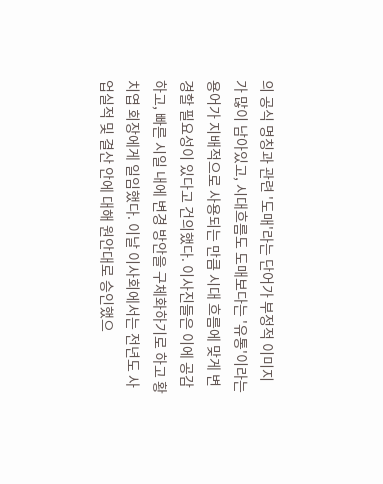의 공식 명칭과 관련 '도매'라는 단어가 부정적 이미지가 많이 남아있고, 시대흐름도 도매보다는 '유통'이라는 용어가 지배적으로 사용되는 만큼 시대 흐름에 맞게 변경할 필요성이 있다고 건의했다. 이사진들은 이에 공감하고, 빠른 시일 내에 변경 방안을 구체화하기로 하고 황치엽 회장에게 일임했다. 이날 이사회에서는 전년도 사업실적 및 결산 안에 대해 원안대로 승인했으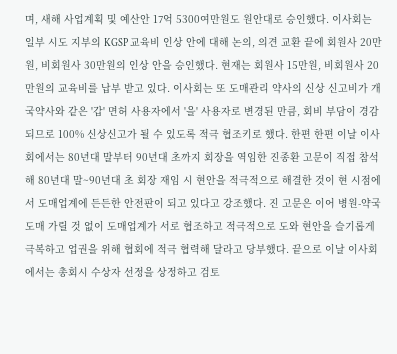며, 새해 사업계획 및 예산안 17억 5300여만원도 원안대로 승인했다. 이사회는 일부 시도 지부의 KGSP 교육비 인상 안에 대해 논의, 의견 교환 끝에 회원사 20만원, 비회원사 30만원의 인상 안을 승인했다. 현재는 회원사 15만원, 비회원사 20만원의 교육비를 납부 받고 있다. 이사회는 또 도매관리 약사의 신상 신고비가 개국약사와 같은 '갑' 면허 사용자에서 '을' 사용자로 변경된 만큼, 회비 부담이 경감되므로 100% 신상신고가 될 수 있도록 적극 협조키로 했다. 한편 한편 이날 이사회에서는 80년대 말부터 90년대 초까지 회장을 역임한 진종환 고문이 직접 참석해 80년대 말~90년대 초 회장 재임 시 현안을 적극적으로 해결한 것이 현 시점에서 도매업계에 든든한 안전판이 되고 있다고 강조했다. 진 고문은 이어 병원-약국도매 가릴 것 없이 도매업계가 서로 협조하고 적극적으로 도와 현안을 슬기롭게 극복하고 업권을 위해 협회에 적극 협력해 달라고 당부했다. 끝으로 이날 이사회에서는 총회시 수상자 선정을 상정하고 검토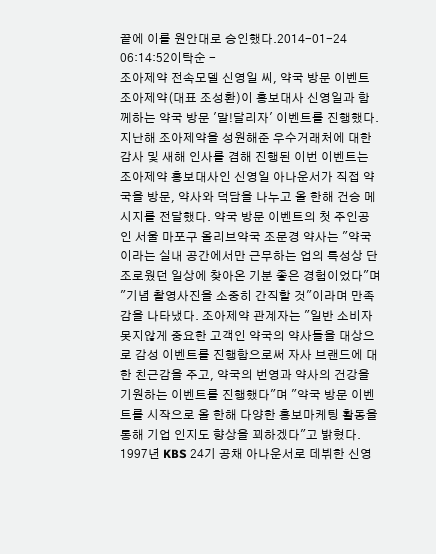끝에 이를 원안대로 승인했다.2014-01-24 06:14:52이탁순 -
조아제약 전속모델 신영일 씨, 약국 방문 이벤트조아제약(대표 조성환)이 홍보대사 신영일과 함께하는 약국 방문 '말!달리자' 이벤트를 진행했다. 지난해 조아제약을 성원해준 우수거래처에 대한 감사 및 새해 인사를 겸해 진행된 이번 이벤트는 조아제약 홍보대사인 신영일 아나운서가 직접 약국을 방문, 약사와 덕담을 나누고 올 한해 건승 메시지를 전달했다. 약국 방문 이벤트의 첫 주인공인 서울 마포구 올리브약국 조문경 약사는 "약국이라는 실내 공간에서만 근무하는 업의 특성상 단조로웠던 일상에 찾아온 기분 좋은 경험이었다"며 "기념 촬영사진을 소중히 간직할 것"이라며 만족감을 나타냈다. 조아제약 관계자는 "일반 소비자 못지않게 중요한 고객인 약국의 약사들을 대상으로 감성 이벤트를 진행함으로써 자사 브랜드에 대한 친근감을 주고, 약국의 번영과 약사의 건강을 기원하는 이벤트를 진행했다"며 "약국 방문 이벤트를 시작으로 올 한해 다양한 홍보마케팅 활동을 통해 기업 인지도 향상을 꾀하겠다"고 밝혔다. 1997년 KBS 24기 공채 아나운서로 데뷔한 신영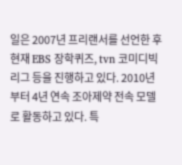일은 2007년 프리랜서를 선언한 후 현재 EBS 장학퀴즈, tvn 코미디빅리그 등을 진행하고 있다. 2010년부터 4년 연속 조아제약 전속 모델로 활동하고 있다. 특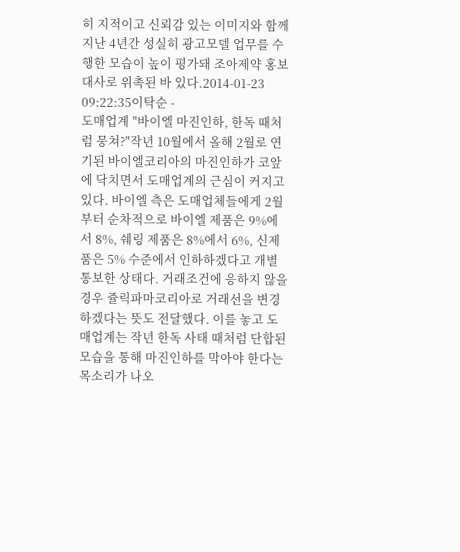히 지적이고 신뢰감 있는 이미지와 함께 지난 4년간 성실히 광고모델 업무를 수행한 모습이 높이 평가돼 조아제약 홍보대사로 위촉된 바 있다.2014-01-23 09:22:35이탁순 -
도매업계 "바이엘 마진인하, 한독 때처럼 뭉쳐?"작년 10월에서 올해 2월로 연기된 바이엘코리아의 마진인하가 코앞에 닥치면서 도매업계의 근심이 커지고 있다. 바이엘 측은 도매업체들에게 2월부터 순차적으로 바이엘 제품은 9%에서 8%, 쉐링 제품은 8%에서 6%, 신제품은 5% 수준에서 인하하겠다고 개별 통보한 상태다. 거래조건에 응하지 않을 경우 쥴릭파마코리아로 거래선을 변경하겠다는 뜻도 전달했다. 이를 놓고 도매업계는 작년 한독 사태 때처럼 단합된 모습을 통해 마진인하를 막아야 한다는 목소리가 나오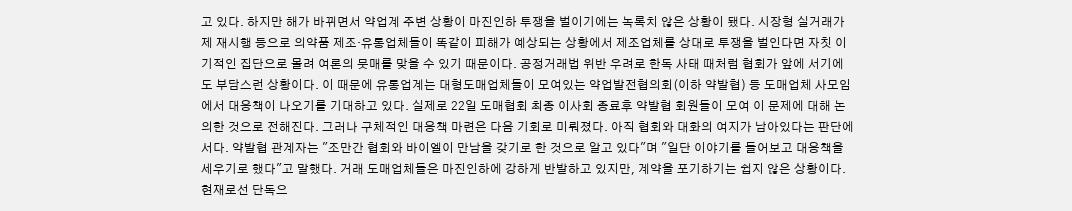고 있다. 하지만 해가 바뀌면서 약업계 주변 상황이 마진인하 투쟁을 벌이기에는 녹록치 않은 상황이 됐다. 시장형 실거래가제 재시행 등으로 의약품 제조·유통업체들이 똑같이 피해가 예상되는 상황에서 제조업체를 상대로 투쟁을 벌인다면 자칫 이기적인 집단으로 몰려 여론의 뭇매를 맞을 수 있기 때문이다. 공정거래법 위반 우려로 한독 사태 때처럼 협회가 앞에 서기에도 부담스런 상황이다. 이 때문에 유통업계는 대형도매업체들이 모여있는 약업발전협의회(이하 약발협) 등 도매업체 사모임에서 대응책이 나오기를 기대하고 있다. 실제로 22일 도매협회 최종 이사회 종료후 약발협 회원들이 모여 이 문제에 대해 논의한 것으로 전해진다. 그러나 구체적인 대응책 마련은 다음 기회로 미뤄졌다. 아직 협회와 대화의 여지가 남아있다는 판단에서다. 약발협 관계자는 "조만간 협회와 바이엘이 만남을 갖기로 한 것으로 알고 있다"며 "일단 이야기를 들어보고 대응책을 세우기로 했다"고 말했다. 거래 도매업체들은 마진인하에 강하게 반발하고 있지만, 계약을 포기하기는 쉽지 않은 상황이다. 현재로선 단독으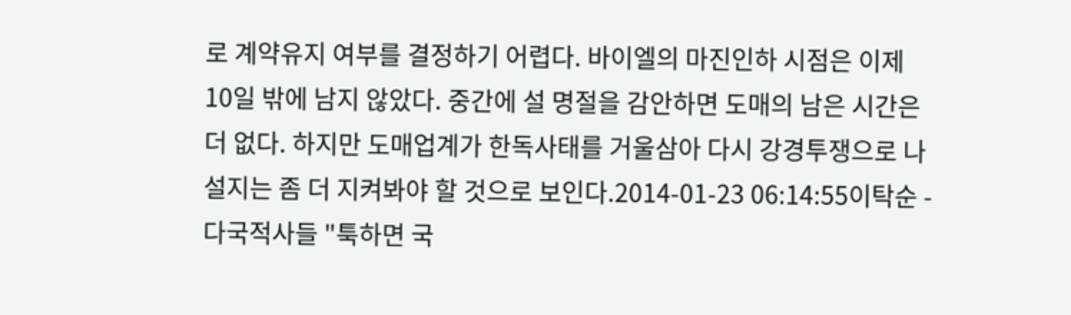로 계약유지 여부를 결정하기 어렵다. 바이엘의 마진인하 시점은 이제 10일 밖에 남지 않았다. 중간에 설 명절을 감안하면 도매의 남은 시간은 더 없다. 하지만 도매업계가 한독사태를 거울삼아 다시 강경투쟁으로 나설지는 좀 더 지켜봐야 할 것으로 보인다.2014-01-23 06:14:55이탁순 -
다국적사들 "툭하면 국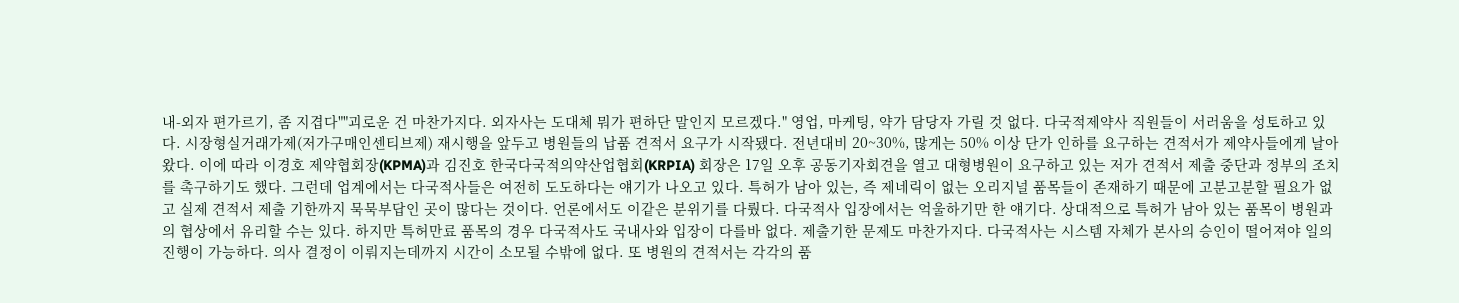내-외자 편가르기, 좀 지겹다""괴로운 건 마찬가지다. 외자사는 도대체 뭐가 편하단 말인지 모르겠다." 영업, 마케팅, 약가 담당자 가릴 것 없다. 다국적제약사 직원들이 서러움을 성토하고 있다. 시장형실거래가제(저가구매인센티브제) 재시행을 앞두고 병원들의 납품 견적서 요구가 시작됐다. 전년대비 20~30%, 많게는 50% 이상 단가 인하를 요구하는 견적서가 제약사들에게 날아왔다. 이에 따라 이경호 제약협회장(KPMA)과 김진호 한국다국적의약산업협회(KRPIA) 회장은 17일 오후 공동기자회견을 열고 대형병원이 요구하고 있는 저가 견적서 제출 중단과 정부의 조치를 촉구하기도 했다. 그런데 업계에서는 다국적사들은 여전히 도도하다는 얘기가 나오고 있다. 특허가 남아 있는, 즉 제네릭이 없는 오리지널 품목들이 존재하기 때문에 고분고분할 필요가 없고 실제 견적서 제출 기한까지 묵묵부답인 곳이 많다는 것이다. 언론에서도 이같은 분위기를 다뤘다. 다국적사 입장에서는 억울하기만 한 얘기다. 상대적으로 특허가 남아 있는 품목이 병원과의 협상에서 유리할 수는 있다. 하지만 특허만료 품목의 경우 다국적사도 국내사와 입장이 다를바 없다. 제출기한 문제도 마찬가지다. 다국적사는 시스템 자체가 본사의 승인이 떨어져야 일의 진행이 가능하다. 의사 결정이 이뤄지는데까지 시간이 소모될 수밖에 없다. 또 병원의 견적서는 각각의 품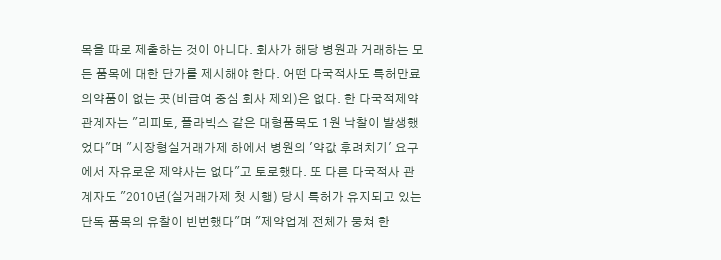목을 따로 제출하는 것이 아니다. 회사가 해당 병원과 거래하는 모든 품목에 대한 단가를 제시해야 한다. 어떤 다국적사도 특허만료 의약품이 없는 곳(비급여 중심 회사 제외)은 없다. 한 다국적제약 관계자는 "리피토, 플라빅스 같은 대형품목도 1원 낙찰이 발생했었다"며 "시장형실거래가제 하에서 병원의 '약값 후려치기' 요구에서 자유로운 제약사는 없다"고 토로했다. 또 다른 다국적사 관계자도 "2010년(실거래가제 첫 시행) 당시 특허가 유지되고 있는 단독 품목의 유찰이 빈번했다"며 "제약업계 전체가 뭉쳐 한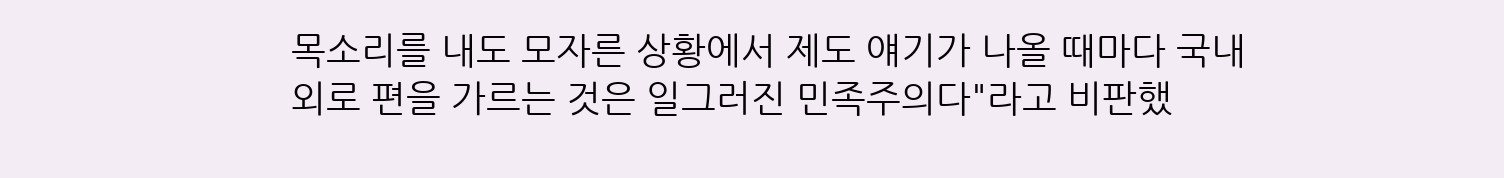목소리를 내도 모자른 상황에서 제도 얘기가 나올 때마다 국내외로 편을 가르는 것은 일그러진 민족주의다"라고 비판했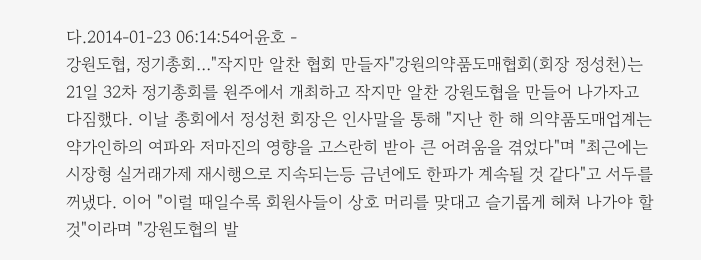다.2014-01-23 06:14:54어윤호 -
강원도협, 정기총회…"작지만 알찬 협회 만들자"강원의약품도매협회(회장 정성천)는 21일 32차 정기총회를 원주에서 개최하고 작지만 알찬 강원도협을 만들어 나가자고 다짐했다. 이날 총회에서 정성천 회장은 인사말을 통해 "지난 한 해 의약품도매업계는 약가인하의 여파와 저마진의 영향을 고스란히 받아 큰 어려움을 겪었다"며 "최근에는 시장형 실거래가제 재시행으로 지속되는등 금년에도 한파가 계속될 것 같다"고 서두를 꺼냈다. 이어 "이럴 때일수록 회원사들이 상호 머리를 맞대고 슬기롭게 헤쳐 나가야 할 것"이라며 "강원도협의 발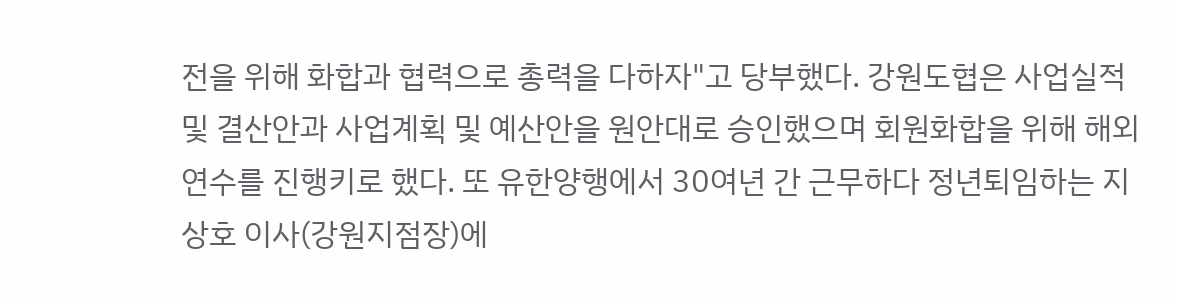전을 위해 화합과 협력으로 총력을 다하자"고 당부했다. 강원도협은 사업실적 및 결산안과 사업계획 및 예산안을 원안대로 승인했으며 회원화합을 위해 해외연수를 진행키로 했다. 또 유한양행에서 30여년 간 근무하다 정년퇴임하는 지상호 이사(강원지점장)에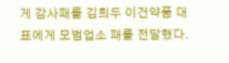게 감사패를 김희두 이건약품 대표에게 모범업소 패를 전달했다.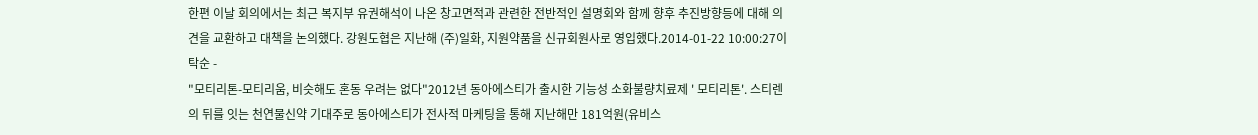한편 이날 회의에서는 최근 복지부 유권해석이 나온 창고면적과 관련한 전반적인 설명회와 함께 향후 추진방향등에 대해 의견을 교환하고 대책을 논의했다. 강원도협은 지난해 (주)일화, 지원약품을 신규회원사로 영입했다.2014-01-22 10:00:27이탁순 -
"모티리톤-모티리움, 비슷해도 혼동 우려는 없다"2012년 동아에스티가 출시한 기능성 소화불량치료제 ' 모티리톤'. 스티렌의 뒤를 잇는 천연물신약 기대주로 동아에스티가 전사적 마케팅을 통해 지난해만 181억원(유비스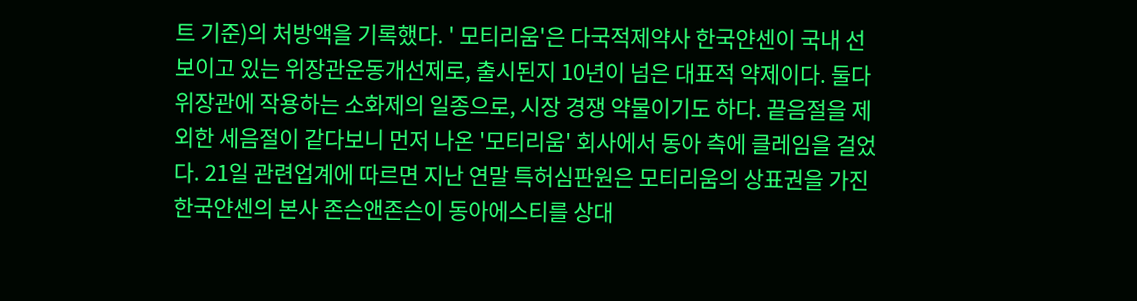트 기준)의 처방액을 기록했다. ' 모티리움'은 다국적제약사 한국얀센이 국내 선보이고 있는 위장관운동개선제로, 출시된지 10년이 넘은 대표적 약제이다. 둘다 위장관에 작용하는 소화제의 일종으로, 시장 경쟁 약물이기도 하다. 끝음절을 제외한 세음절이 같다보니 먼저 나온 '모티리움' 회사에서 동아 측에 클레임을 걸었다. 21일 관련업계에 따르면 지난 연말 특허심판원은 모티리움의 상표권을 가진 한국얀센의 본사 존슨앤존슨이 동아에스티를 상대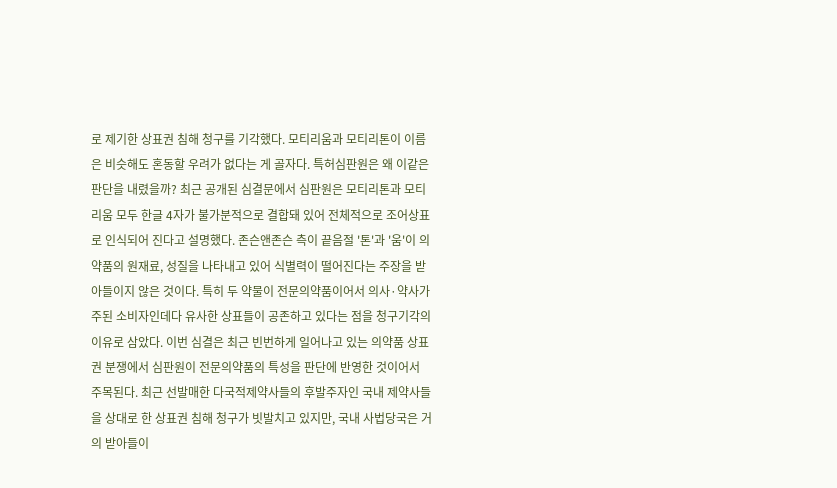로 제기한 상표권 침해 청구를 기각했다. 모티리움과 모티리톤이 이름은 비슷해도 혼동할 우려가 없다는 게 골자다. 특허심판원은 왜 이같은 판단을 내렸을까? 최근 공개된 심결문에서 심판원은 모티리톤과 모티리움 모두 한글 4자가 불가분적으로 결합돼 있어 전체적으로 조어상표로 인식되어 진다고 설명했다. 존슨앤존슨 측이 끝음절 '톤'과 '움'이 의약품의 원재료, 성질을 나타내고 있어 식별력이 떨어진다는 주장을 받아들이지 않은 것이다. 특히 두 약물이 전문의약품이어서 의사·약사가 주된 소비자인데다 유사한 상표들이 공존하고 있다는 점을 청구기각의 이유로 삼았다. 이번 심결은 최근 빈번하게 일어나고 있는 의약품 상표권 분쟁에서 심판원이 전문의약품의 특성을 판단에 반영한 것이어서 주목된다. 최근 선발매한 다국적제약사들의 후발주자인 국내 제약사들을 상대로 한 상표권 침해 청구가 빗발치고 있지만, 국내 사법당국은 거의 받아들이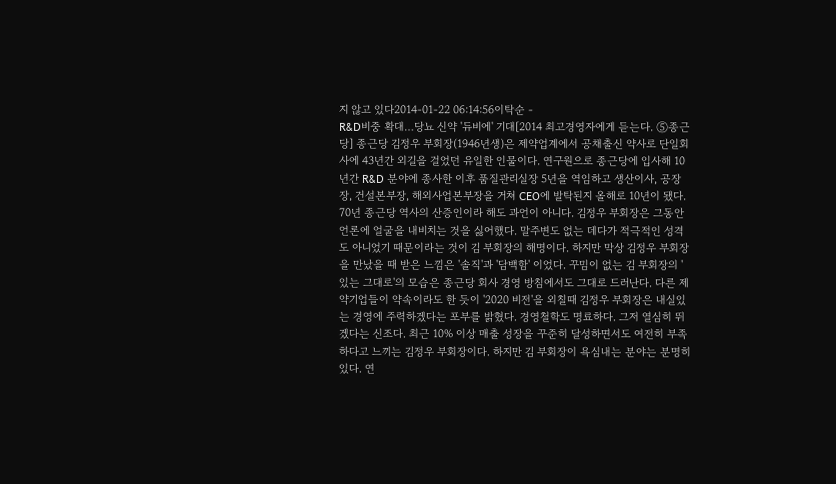지 않고 있다2014-01-22 06:14:56이탁순 -
R&D비중 확대…당뇨 신약 '듀비에' 기대[2014 최고경영자에게 듣는다. ⑤종근당] 종근당 김정우 부회장(1946년생)은 제약업계에서 공채출신 약사로 단일회사에 43년간 외길을 걸었던 유일한 인물이다. 연구원으로 종근당에 입사해 10년간 R&D 분야에 종사한 이후 품질관리실장 5년을 역임하고 생산이사, 공장장, 건설본부장, 해외사업본부장을 거쳐 CEO에 발탁된지 올해로 10년이 됐다. 70년 종근당 역사의 산증인이라 해도 과언이 아니다. 김정우 부회장은 그동안 언론에 얼굴을 내비치는 것을 싫어했다. 말주변도 없는 데다가 적극적인 성격도 아니었기 때문이라는 것이 김 부회장의 해명이다. 하지만 막상 김정우 부회장을 만났을 때 받은 느낌은 '솔직'과 '담백함' 이었다. 꾸밈이 없는 김 부회장의 '있는 그대로'의 모습은 종근당 회사 경영 방침에서도 그대로 드러난다. 다른 제약기업들이 약속이라도 한 듯이 '2020 비전'을 외칠때 김정우 부회장은 내실있는 경영에 주력하겠다는 포부를 밝혔다. 경영철학도 명료하다. 그저 열심히 뛰겠다는 신조다. 최근 10% 이상 매출 성장을 꾸준히 달성하면서도 여전히 부족하다고 느끼는 김정우 부회장이다. 하지만 김 부회장이 욕심내는 분야는 분명히 있다. 연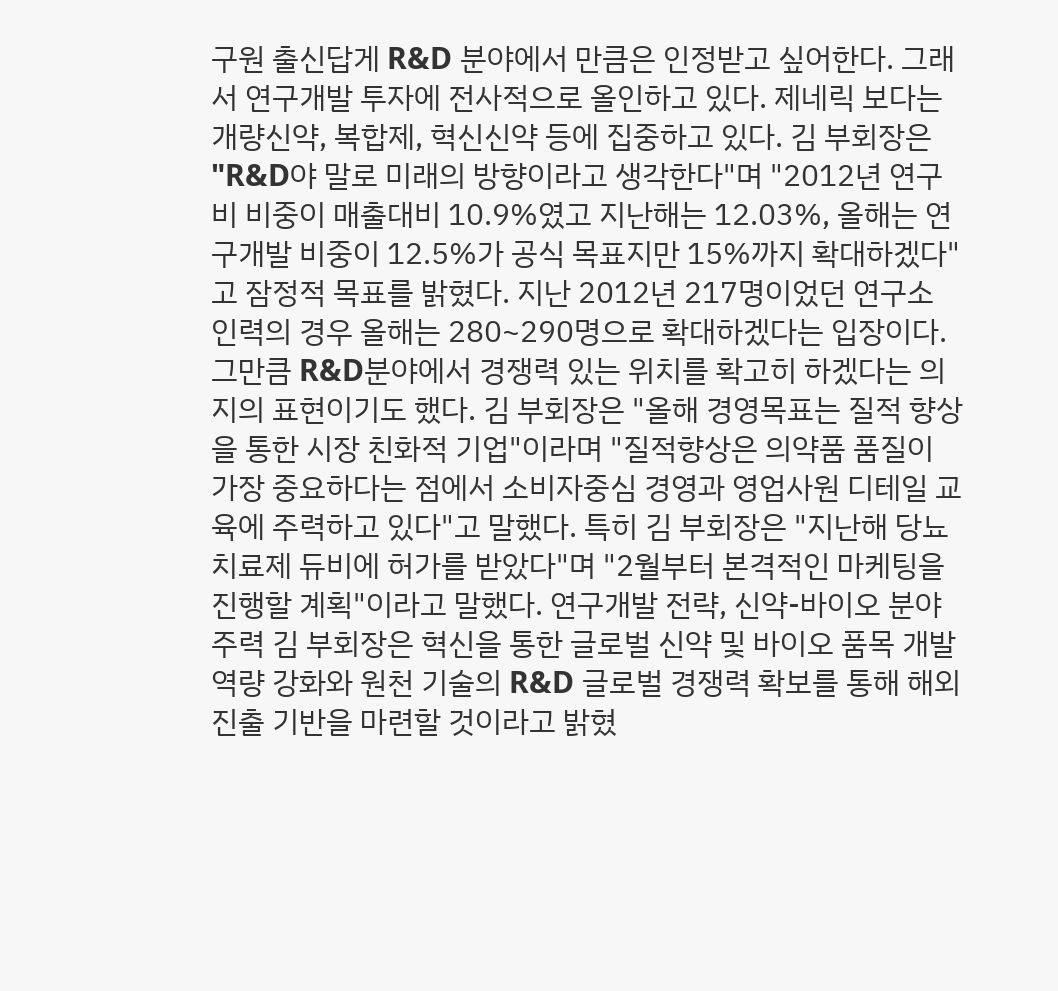구원 출신답게 R&D 분야에서 만큼은 인정받고 싶어한다. 그래서 연구개발 투자에 전사적으로 올인하고 있다. 제네릭 보다는 개량신약, 복합제, 혁신신약 등에 집중하고 있다. 김 부회장은 "R&D야 말로 미래의 방향이라고 생각한다"며 "2012년 연구비 비중이 매출대비 10.9%였고 지난해는 12.03%, 올해는 연구개발 비중이 12.5%가 공식 목표지만 15%까지 확대하겠다"고 잠정적 목표를 밝혔다. 지난 2012년 217명이었던 연구소 인력의 경우 올해는 280~290명으로 확대하겠다는 입장이다. 그만큼 R&D분야에서 경쟁력 있는 위치를 확고히 하겠다는 의지의 표현이기도 했다. 김 부회장은 "올해 경영목표는 질적 향상을 통한 시장 친화적 기업"이라며 "질적향상은 의약품 품질이 가장 중요하다는 점에서 소비자중심 경영과 영업사원 디테일 교육에 주력하고 있다"고 말했다. 특히 김 부회장은 "지난해 당뇨치료제 듀비에 허가를 받았다"며 "2월부터 본격적인 마케팅을 진행할 계획"이라고 말했다. 연구개발 전략, 신약-바이오 분야 주력 김 부회장은 혁신을 통한 글로벌 신약 및 바이오 품목 개발 역량 강화와 원천 기술의 R&D 글로벌 경쟁력 확보를 통해 해외 진출 기반을 마련할 것이라고 밝혔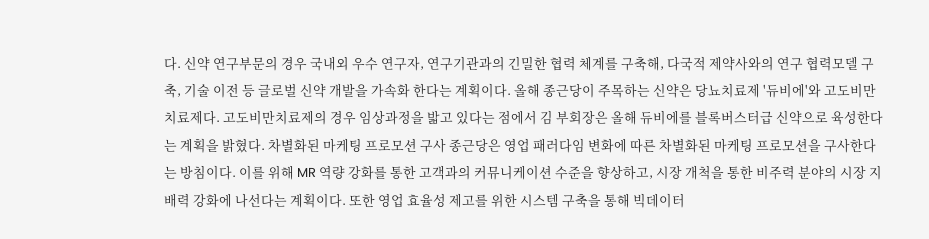다. 신약 연구부문의 경우 국내외 우수 연구자, 연구기관과의 긴밀한 협력 체계를 구축해, 다국적 제약사와의 연구 협력모델 구축, 기술 이전 등 글로벌 신약 개발을 가속화 한다는 계획이다. 올해 종근당이 주목하는 신약은 당뇨치료제 '듀비에'와 고도비만 치료제다. 고도비만치료제의 경우 임상과정을 밟고 있다는 점에서 김 부회장은 올해 듀비에를 블록버스터급 신약으로 육성한다는 계획을 밝혔다. 차별화된 마케팅 프로모션 구사 종근당은 영업 패러다임 변화에 따른 차별화된 마케팅 프로모션을 구사한다는 방침이다. 이를 위해 MR 역량 강화를 통한 고객과의 커뮤니케이션 수준을 향상하고, 시장 개척을 통한 비주력 분야의 시장 지배력 강화에 나선다는 계획이다. 또한 영업 효율성 제고를 위한 시스템 구축을 통해 빅데이터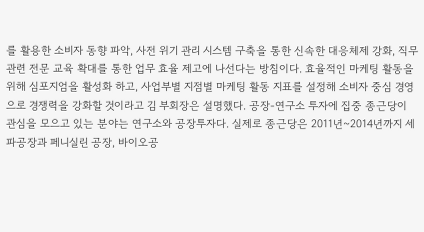를 활용한 소비자 동향 파악, 사전 위기 관리 시스템 구축을 통한 신속한 대응체제 강화, 직무관련 전문 교육 확대를 통한 업무 효율 제고에 나선다는 방침이다. 효율적인 마케팅 활동을 위해 심포지엄을 활성화 하고, 사업부별 지점별 마케팅 활동 지표를 설정해 소비자 중심 경영으로 경쟁력을 강화할 것이라고 김 부회장은 설명했다. 공장-연구소 투자에 집중 종근당이 관심을 모으고 있는 분야는 연구소와 공장투자다. 실제로 종근당은 2011년~2014년까지 세파공장과 페니실린 공장, 바이오공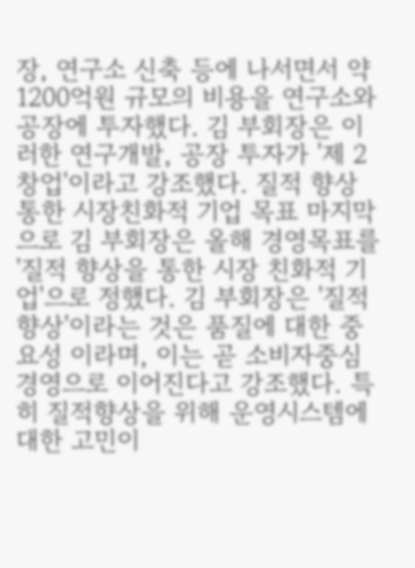장, 연구소 신축 등에 나서면서 약 1200억원 규모의 비용을 연구소와 공장에 투자했다. 김 부회장은 이러한 연구개발, 공장 투자가 '제 2창업'이라고 강조했다. 질적 향상 통한 시장친화적 기업 목표 마지막으로 김 부회장은 올해 경영목표를 '질적 향상을 통한 시장 친화적 기업'으로 정했다. 김 부회장은 '질적향상'이라는 것은 품질에 대한 중요성 이라며, 이는 곧 소비자중심 경영으로 이어진다고 강조했다. 특히 질적향상을 위해 운영시스템에 대한 고민이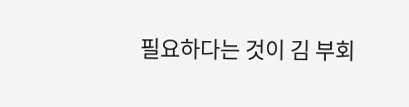필요하다는 것이 김 부회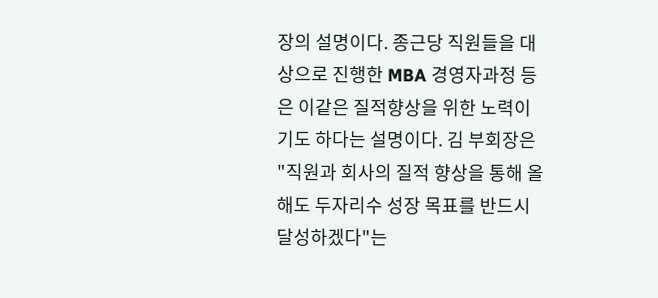장의 설명이다. 종근당 직원들을 대상으로 진행한 MBA 경영자과정 등은 이같은 질적향상을 위한 노력이기도 하다는 설명이다. 김 부회장은 "직원과 회사의 질적 향상을 통해 올해도 두자리수 성장 목표를 반드시 달성하겠다"는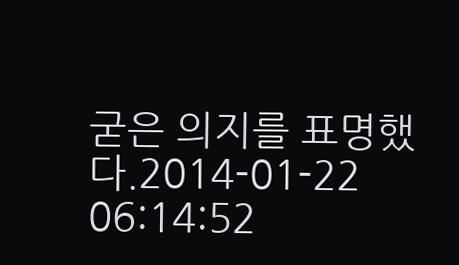굳은 의지를 표명했다.2014-01-22 06:14:52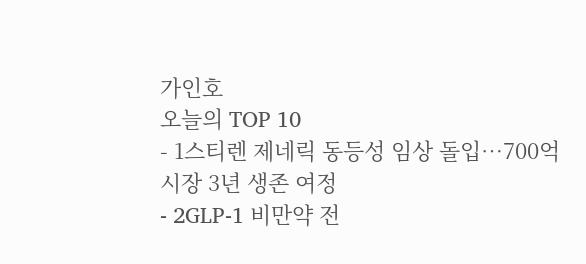가인호
오늘의 TOP 10
- 1스티렌 제네릭 동등성 임상 돌입…700억 시장 3년 생존 여정
- 2GLP-1 비만약 전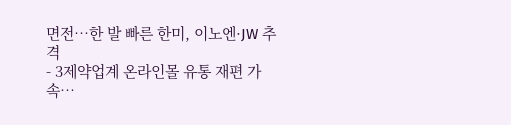면전…한 발 빠른 한미, 이노엔·JW 추격
- 3제약업계 온라인몰 유통 재편 가속…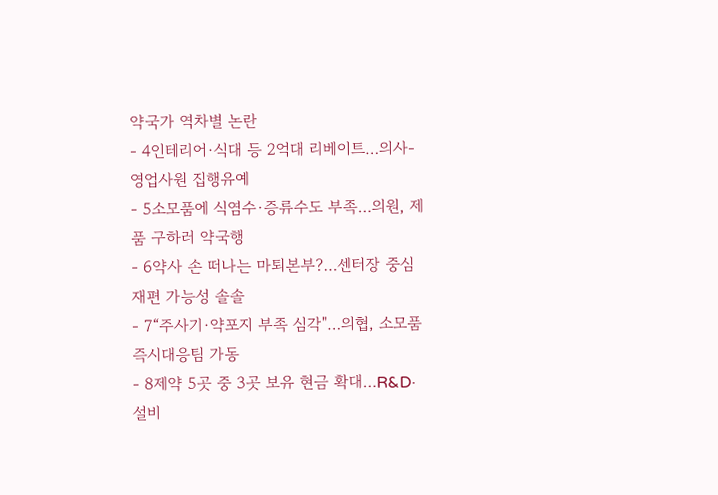약국가 역차별 논란
- 4인테리어·식대 등 2억대 리베이트…의사-영업사원 집행유예
- 5소모품에 식염수·증류수도 부족…의원, 제품 구하러 약국행
- 6약사 손 떠나는 마퇴본부?…센터장 중심 재편 가능성 솔솔
- 7“주사기·약포지 부족 심각"…의협, 소모품 즉시대응팀 가동
- 8제약 5곳 중 3곳 보유 현금 확대…R&D·설비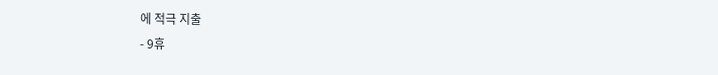에 적극 지출
- 9휴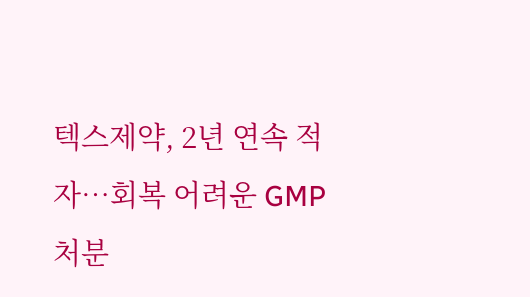텍스제약, 2년 연속 적자…회복 어려운 GMP 처분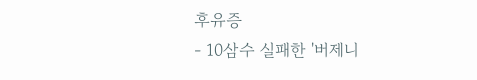후유증
- 10삼수 실패한 '버제니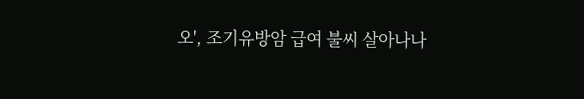오', 조기유방암 급여 불씨 살아나나